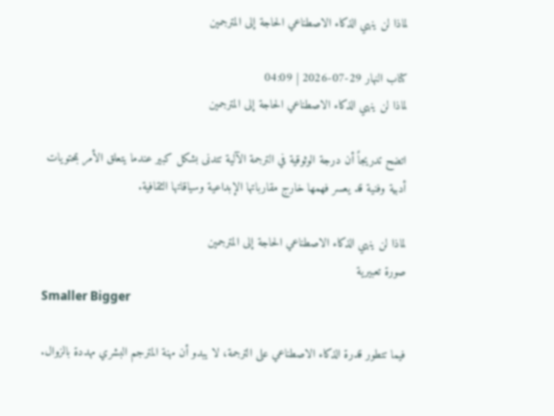لماذا لن ينهي الذكاء الاصطناعي الحاجة إلى المترجمين

كتاب النهار 29-07-2026 | 04:09
لماذا لن ينهي الذكاء الاصطناعي الحاجة إلى المترجمين

اتضح تدريجاً أن درجة الوثوقية في الترجمة الآلية تتدنى بشكل كبير عندما يتعلق الأمر بمحتويات أدبية وفنية قد يعسر فهمها خارج مقارباتها الإبداعية وسياقاتها الثقافية.

لماذا لن ينهي الذكاء الاصطناعي الحاجة إلى المترجمين
صورة تعبيرية
Smaller Bigger

فيما تتطور قدرة الذكاء الاصطناعي على الترجمة، لا يبدو أن مهنة المترجم البشري مهددة بالزوال.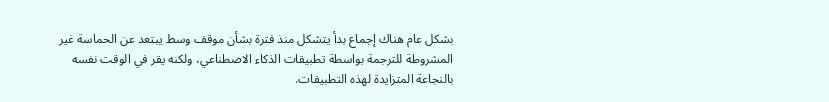بشكل عام هناك إجماع بدأ يتشكل منذ فترة بشأن موقف وسط يبتعد عن الحماسة غير المشروطة للترجمة بواسطة تطبيقات الذكاء الاصطناعي، ولكنه يقر في الوقت نفسه بالنجاعة المتزايدة لهذه التطبيقات.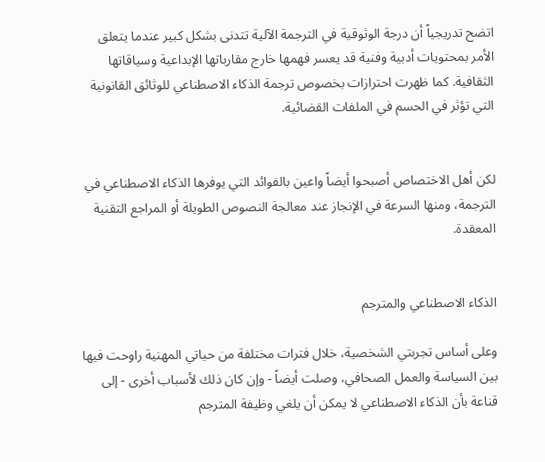اتضح تدريجياً أن درجة الوثوقية في الترجمة الآلية تتدنى بشكل كبير عندما يتعلق الأمر بمحتويات أدبية وفنية قد يعسر فهمها خارج مقارباتها الإبداعية وسياقاتها الثقافية. كما ظهرت احترازات بخصوص ترجمة الذكاء الاصطناعي للوثائق القانونية التي تؤثر في الحسم في الملفات القضائية.


لكن أهل الاختصاص أصبحوا أيضاً واعين بالفوائد التي يوفرها الذكاء الاصطناعي في الترجمة، ومنها السرعة في الإنجاز عند معالجة النصوص الطويلة أو المراجع التقنية المعقدة.


الذكاء الاصطناعي والمترجم

وعلى أساس تجربتي الشخصية، خلال فترات مختلفة من حياتي المهنية راوحت فيها بين السياسة والعمل الصحافي، وصلت أيضاً - وإن كان ذلك لأسباب أخرى - إلى قناعة بأن الذكاء الاصطناعي لا يمكن أن يلغي وظيفة المترجم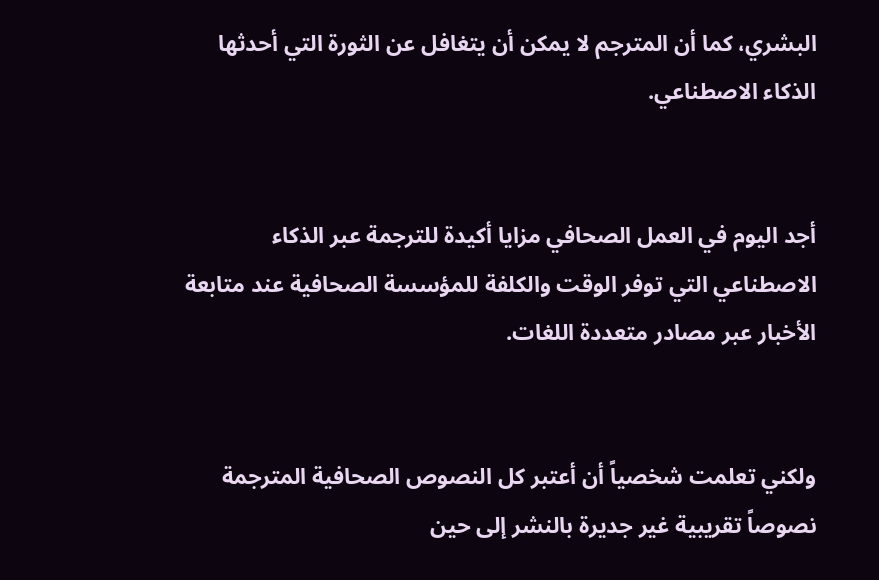البشري، كما أن المترجم لا يمكن أن يتغافل عن الثورة التي أحدثها الذكاء الاصطناعي.


أجد اليوم في العمل الصحافي مزايا أكيدة للترجمة عبر الذكاء الاصطناعي التي توفر الوقت والكلفة للمؤسسة الصحافية عند متابعة الأخبار عبر مصادر متعددة اللغات.


ولكني تعلمت شخصياً أن أعتبر كل النصوص الصحافية المترجمة نصوصاً تقريبية غير جديرة بالنشر إلى حين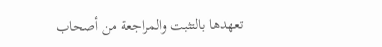تعهدها بالتثبت والمراجعة من أصحاب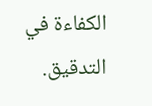الكفاءة في التدقيق.